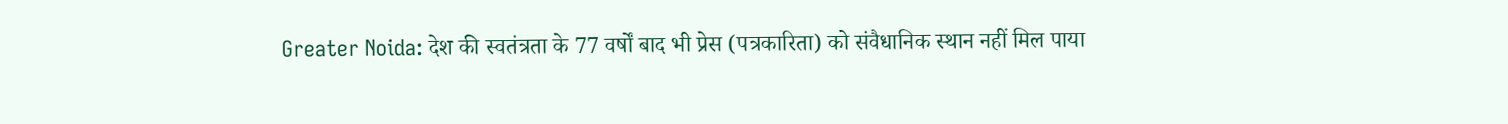Greater Noida: देश की स्वतंत्रता के 77 वर्षों बाद भी प्रेस (पत्रकारिता) को संवैधानिक स्थान नहीं मिल पाया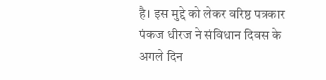है। इस मुद्दे को लेकर वरिष्ठ पत्रकार पंकज धीरज ने संविधान दिवस के अगले दिन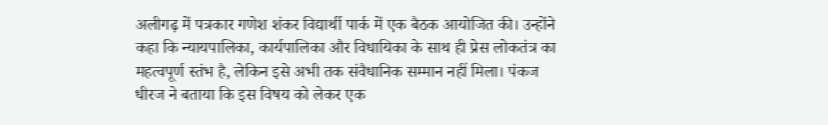अलीगढ़ में पत्रकार गणेश शंकर विद्यार्थी पार्क में एक बैठक आयोजित की। उन्होंने कहा कि न्यायपालिका, कार्यपालिका और विधायिका के साथ ही प्रेस लोकतंत्र का महत्वपूर्ण स्तंभ है, लेकिन इसे अभी तक संवैधानिक सम्मान नहीं मिला। पंकज धीरज ने बताया कि इस विषय को लेकर एक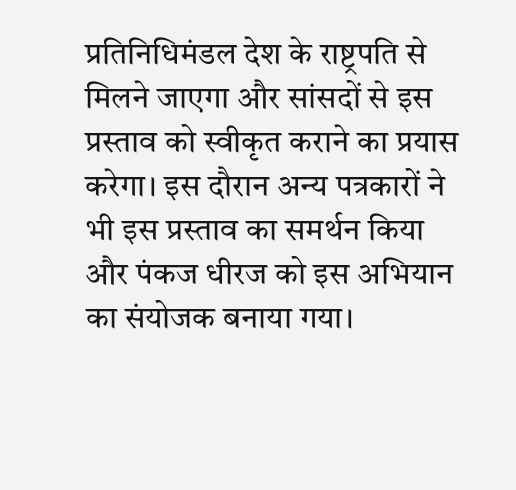प्रतिनिधिमंडल देश के राष्ट्रपति से मिलने जाएगा और सांसदों से इस प्रस्ताव को स्वीकृत कराने का प्रयास करेगा। इस दौरान अन्य पत्रकारों ने भी इस प्रस्ताव का समर्थन किया और पंकज धीरज को इस अभियान का संयोजक बनाया गया।